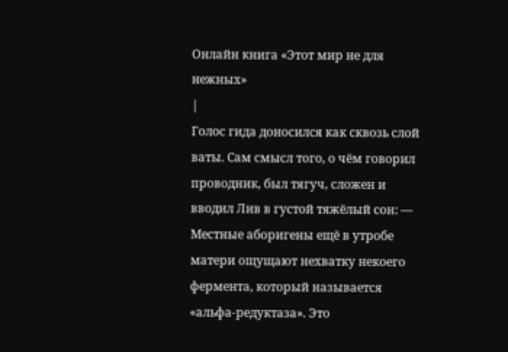Онлайн книга «Этот мир не для нежных»
|
Голос гида доносился как сквозь слой ваты. Сам смысл того, о чём говорил проводник, был тягуч, сложен и вводил Лив в густой тяжёлый сон: — Местные аборигены ещё в утробе матери ощущают нехватку некоего фермента, который называется «альфа-редуктаза». Это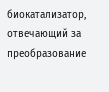биокатализатор, отвечающий за преобразование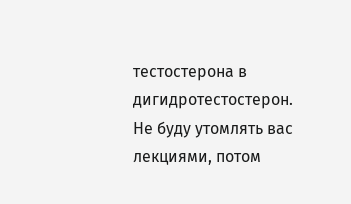тестостерона в дигидротестостерон. Не буду утомлять вас лекциями, потом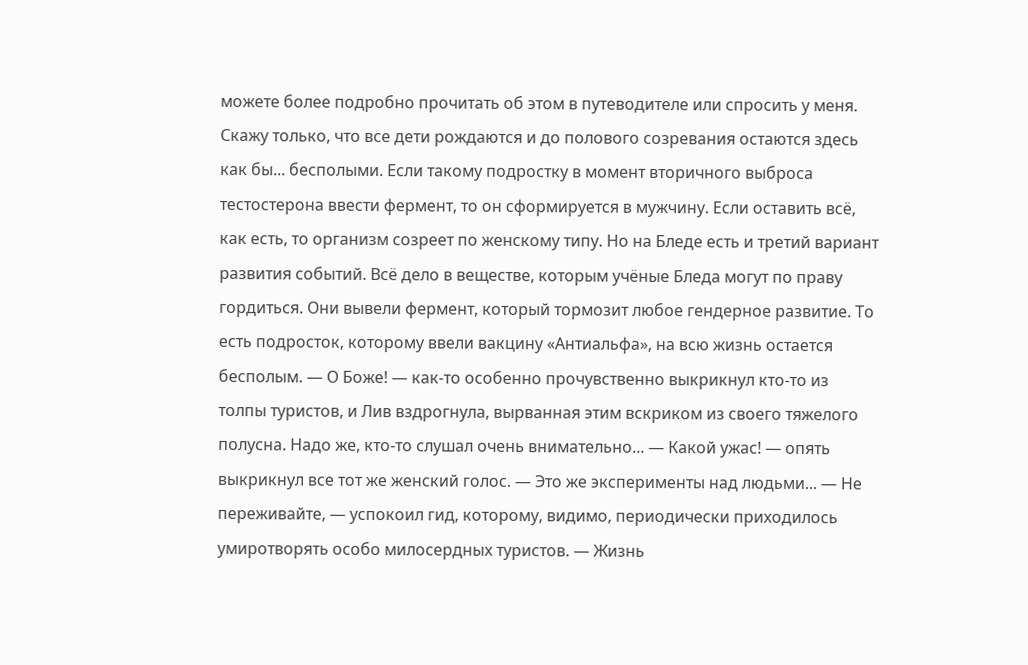можете более подробно прочитать об этом в путеводителе или спросить у меня. Скажу только, что все дети рождаются и до полового созревания остаются здесь как бы... бесполыми. Если такому подростку в момент вторичного выброса тестостерона ввести фермент, то он сформируется в мужчину. Если оставить всё, как есть, то организм созреет по женскому типу. Но на Бледе есть и третий вариант развития событий. Всё дело в веществе, которым учёные Бледа могут по праву гордиться. Они вывели фермент, который тормозит любое гендерное развитие. То есть подросток, которому ввели вакцину «Антиальфа», на всю жизнь остается бесполым. — О Боже! — как-то особенно прочувственно выкрикнул кто-то из толпы туристов, и Лив вздрогнула, вырванная этим вскриком из своего тяжелого полусна. Надо же, кто-то слушал очень внимательно... — Какой ужас! — опять выкрикнул все тот же женский голос. — Это же эксперименты над людьми... — Не переживайте, — успокоил гид, которому, видимо, периодически приходилось умиротворять особо милосердных туристов. — Жизнь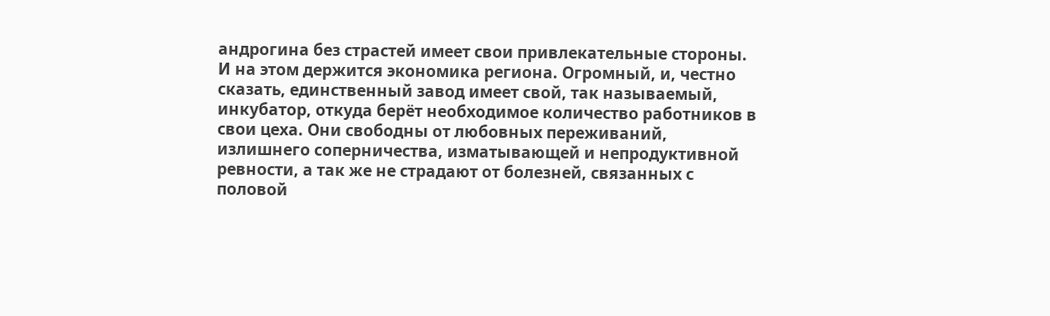андрогина без страстей имеет свои привлекательные стороны. И на этом держится экономика региона. Огромный, и, честно сказать, единственный завод имеет свой, так называемый, инкубатор, откуда берёт необходимое количество работников в свои цеха. Они свободны от любовных переживаний, излишнего соперничества, изматывающей и непродуктивной ревности, а так же не страдают от болезней, связанных с половой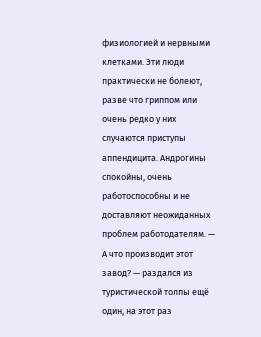физиологией и нервными клетками. Эти люди практически не болеют, разве что гриппом или очень редко у них случаются приступы аппендицита. Андрогины спокойны, очень работоспособны и не доставляют неожиданных проблем работодателям. — А что производит этот завод? — раздался из туристической толпы ещё один, на этот раз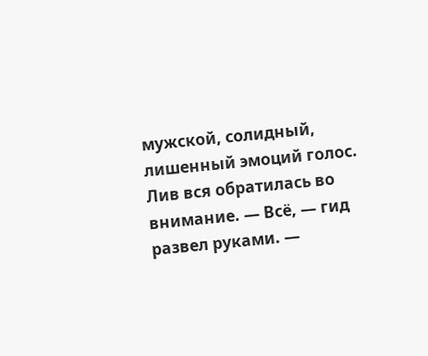мужской, солидный, лишенный эмоций голос. Лив вся обратилась во внимание. — Всё, — гид развел руками. —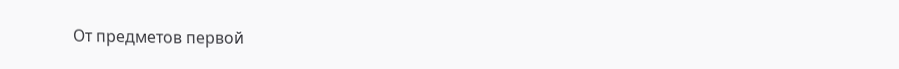От предметов первой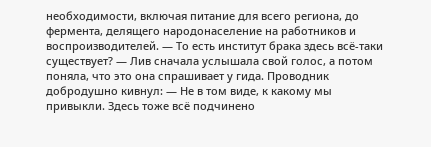необходимости, включая питание для всего региона, до фермента, делящего народонаселение на работников и воспроизводителей. — То есть институт брака здесь всё-таки существует? — Лив сначала услышала свой голос, а потом поняла, что это она спрашивает у гида. Проводник добродушно кивнул: — Не в том виде, к какому мы привыкли. Здесь тоже всё подчинено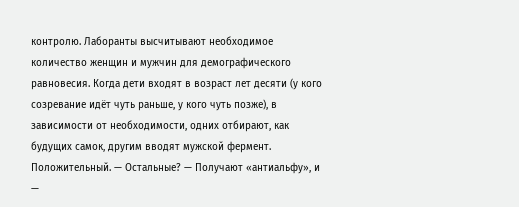контролю. Лаборанты высчитывают необходимое количество женщин и мужчин для демографического равновесия. Когда дети входят в возраст лет десяти (у кого созревание идёт чуть раньше, у кого чуть позже), в зависимости от необходимости, одних отбирают, как будущих самок, другим вводят мужской фермент. Положительный. — Остальные? — Получают «антиальфу», и —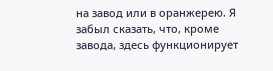на завод или в оранжерею. Я забыл сказать, что, кроме завода, здесь функционирует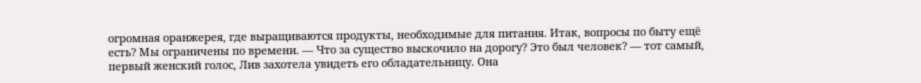огромная оранжерея, где выращиваются продукты, необходимые для питания. Итак, вопросы по быту ещё есть? Мы ограничены по времени. — Что за существо выскочило на дорогу? Это был человек? — тот самый, первый женский голос, Лив захотела увидеть его обладательницу. Она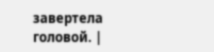завертела головой. |